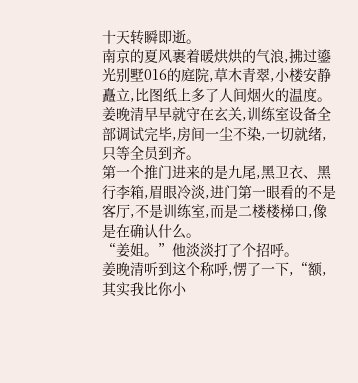十天转瞬即逝。
南京的夏风裹着暖烘烘的气浪,拂过鎏光别墅016的庭院,草木青翠,小楼安静矗立,比图纸上多了人间烟火的温度。
姜晚清早早就守在玄关,训练室设备全部调试完毕,房间一尘不染,一切就绪,只等全员到齐。
第一个推门进来的是九尾,黑卫衣、黑行李箱,眉眼冷淡,进门第一眼看的不是客厅,不是训练室,而是二楼楼梯口,像是在确认什么。
“姜姐。”他淡淡打了个招呼。
姜晚清听到这个称呼,愣了一下,“额,其实我比你小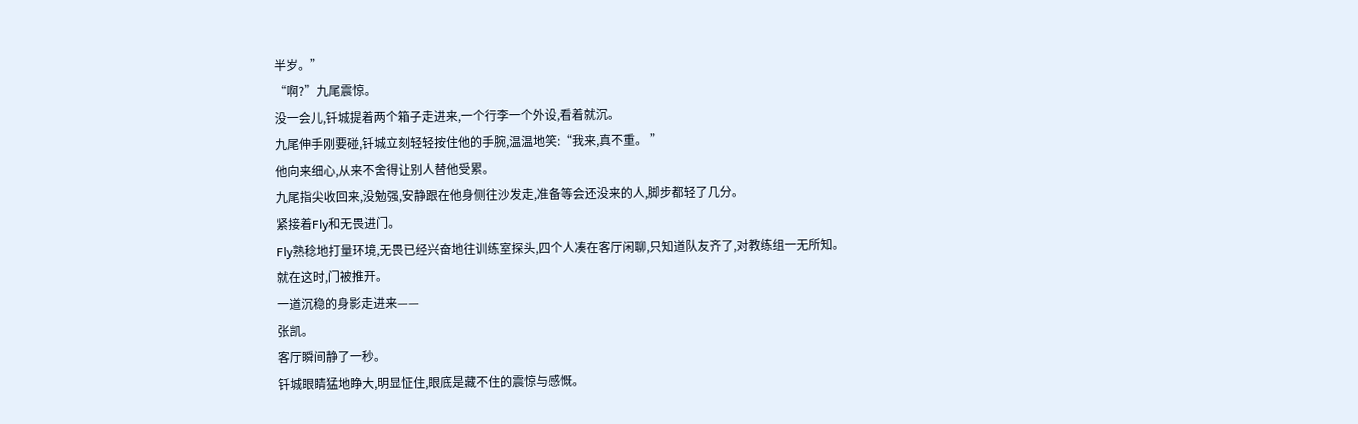半岁。”
“啊?”九尾震惊。
没一会儿,钎城提着两个箱子走进来,一个行李一个外设,看着就沉。
九尾伸手刚要碰,钎城立刻轻轻按住他的手腕,温温地笑:“我来,真不重。 ”
他向来细心,从来不舍得让别人替他受累。
九尾指尖收回来,没勉强,安静跟在他身侧往沙发走,准备等会还没来的人,脚步都轻了几分。
紧接着Fly和无畏进门。
Fly熟稔地打量环境,无畏已经兴奋地往训练室探头,四个人凑在客厅闲聊,只知道队友齐了,对教练组一无所知。
就在这时,门被推开。
一道沉稳的身影走进来——
张凯。
客厅瞬间静了一秒。
钎城眼睛猛地睁大,明显怔住,眼底是藏不住的震惊与感慨。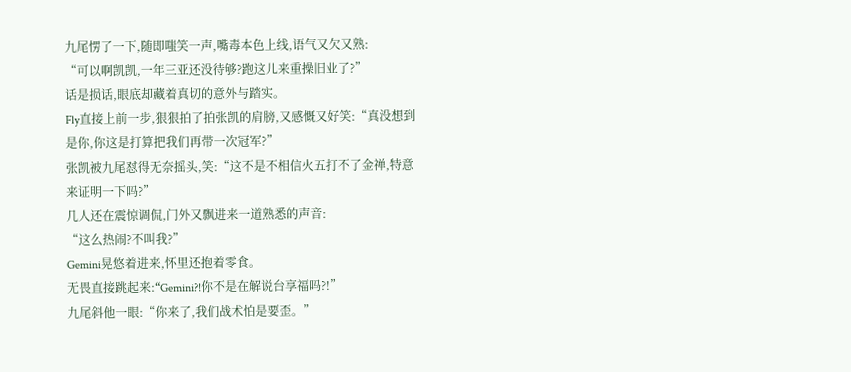九尾愣了一下,随即嗤笑一声,嘴毒本色上线,语气又欠又熟:
“可以啊凯凯,一年三亚还没待够?跑这儿来重操旧业了?”
话是损话,眼底却藏着真切的意外与踏实。
Fly直接上前一步,狠狠拍了拍张凯的肩膀,又感慨又好笑:“真没想到是你,你这是打算把我们再带一次冠军?”
张凯被九尾怼得无奈摇头,笑:“这不是不相信火五打不了金禅,特意来证明一下吗?”
几人还在震惊调侃,门外又飘进来一道熟悉的声音:
“这么热闹?不叫我?”
Gemini晃悠着进来,怀里还抱着零食。
无畏直接跳起来:“Gemini?!你不是在解说台享福吗?!”
九尾斜他一眼:“你来了,我们战术怕是要歪。”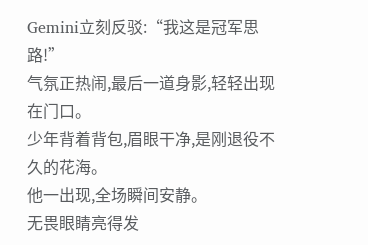Gemini立刻反驳:“我这是冠军思路!”
气氛正热闹,最后一道身影,轻轻出现在门口。
少年背着背包,眉眼干净,是刚退役不久的花海。
他一出现,全场瞬间安静。
无畏眼睛亮得发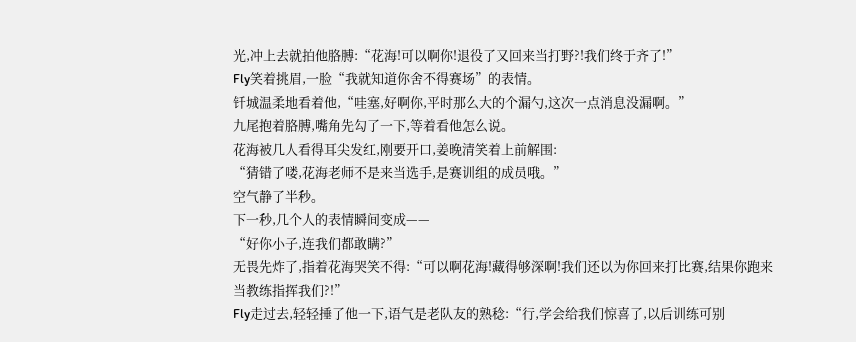光,冲上去就拍他胳膊:“花海!可以啊你!退役了又回来当打野?!我们终于齐了!”
Fly笑着挑眉,一脸“我就知道你舍不得赛场”的表情。
钎城温柔地看着他,“哇塞,好啊你,平时那么大的个漏勺,这次一点消息没漏啊。”
九尾抱着胳膊,嘴角先勾了一下,等着看他怎么说。
花海被几人看得耳尖发红,刚要开口,姜晚清笑着上前解围:
“猜错了喽,花海老师不是来当选手,是赛训组的成员哦。”
空气静了半秒。
下一秒,几个人的表情瞬间变成——
“好你小子,连我们都敢瞒?”
无畏先炸了,指着花海哭笑不得:“可以啊花海!藏得够深啊!我们还以为你回来打比赛,结果你跑来当教练指挥我们?!”
Fly走过去,轻轻捶了他一下,语气是老队友的熟稔:“行,学会给我们惊喜了,以后训练可别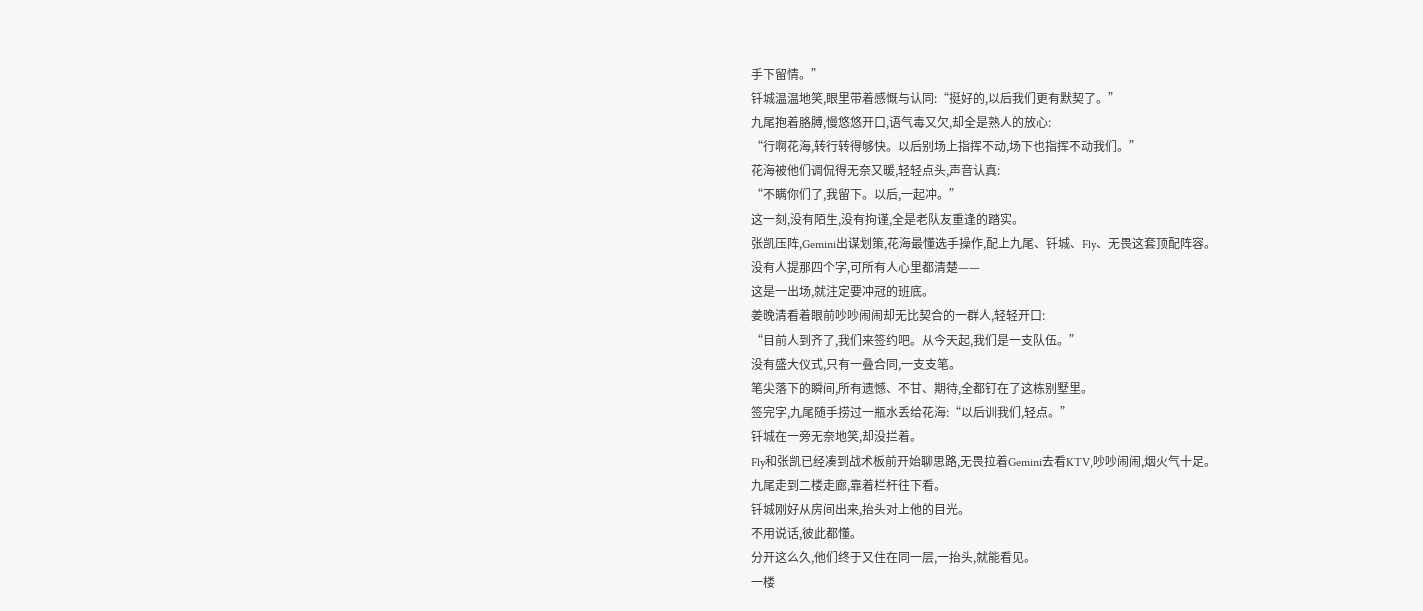手下留情。”
钎城温温地笑,眼里带着感慨与认同:“挺好的,以后我们更有默契了。”
九尾抱着胳膊,慢悠悠开口,语气毒又欠,却全是熟人的放心:
“行啊花海,转行转得够快。以后别场上指挥不动,场下也指挥不动我们。”
花海被他们调侃得无奈又暖,轻轻点头,声音认真:
“不瞒你们了,我留下。以后,一起冲。”
这一刻,没有陌生,没有拘谨,全是老队友重逢的踏实。
张凯压阵,Gemini出谋划策,花海最懂选手操作,配上九尾、钎城、Fly、无畏这套顶配阵容。
没有人提那四个字,可所有人心里都清楚——
这是一出场,就注定要冲冠的班底。
姜晚清看着眼前吵吵闹闹却无比契合的一群人,轻轻开口:
“目前人到齐了,我们来签约吧。从今天起,我们是一支队伍。”
没有盛大仪式,只有一叠合同,一支支笔。
笔尖落下的瞬间,所有遗憾、不甘、期待,全都钉在了这栋别墅里。
签完字,九尾随手捞过一瓶水丢给花海:“以后训我们,轻点。”
钎城在一旁无奈地笑,却没拦着。
Fly和张凯已经凑到战术板前开始聊思路,无畏拉着Gemini去看KTV,吵吵闹闹,烟火气十足。
九尾走到二楼走廊,靠着栏杆往下看。
钎城刚好从房间出来,抬头对上他的目光。
不用说话,彼此都懂。
分开这么久,他们终于又住在同一层,一抬头,就能看见。
一楼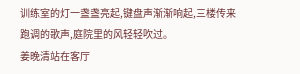训练室的灯一盏盏亮起,键盘声渐渐响起,三楼传来跑调的歌声,庭院里的风轻轻吹过。
姜晚清站在客厅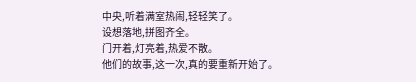中央,听着满室热闹,轻轻笑了。
设想落地,拼图齐全。
门开着,灯亮着,热爱不散。
他们的故事,这一次,真的要重新开始了。